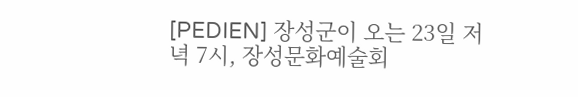[PEDIEN] 장성군이 오는 23일 저녁 7시, 장성문화예술회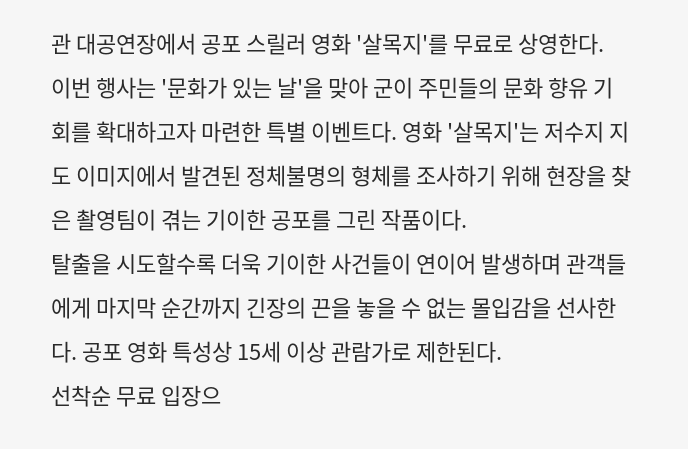관 대공연장에서 공포 스릴러 영화 '살목지'를 무료로 상영한다.
이번 행사는 '문화가 있는 날'을 맞아 군이 주민들의 문화 향유 기회를 확대하고자 마련한 특별 이벤트다. 영화 '살목지'는 저수지 지도 이미지에서 발견된 정체불명의 형체를 조사하기 위해 현장을 찾은 촬영팀이 겪는 기이한 공포를 그린 작품이다.
탈출을 시도할수록 더욱 기이한 사건들이 연이어 발생하며 관객들에게 마지막 순간까지 긴장의 끈을 놓을 수 없는 몰입감을 선사한다. 공포 영화 특성상 15세 이상 관람가로 제한된다.
선착순 무료 입장으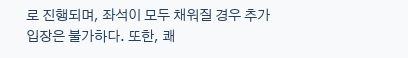로 진행되며, 좌석이 모두 채워질 경우 추가 입장은 불가하다. 또한, 쾌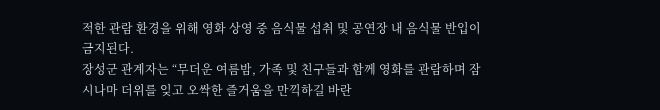적한 관람 환경을 위해 영화 상영 중 음식물 섭취 및 공연장 내 음식물 반입이 금지된다.
장성군 관계자는 “무더운 여름밤, 가족 및 친구들과 함께 영화를 관람하며 잠시나마 더위를 잊고 오싹한 즐거움을 만끽하길 바란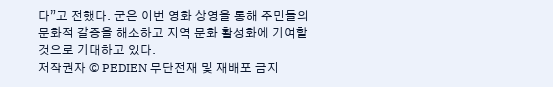다”고 전했다. 군은 이번 영화 상영을 통해 주민들의 문화적 갈증을 해소하고 지역 문화 활성화에 기여할 것으로 기대하고 있다.
저작권자 © PEDIEN 무단전재 및 재배포 금지